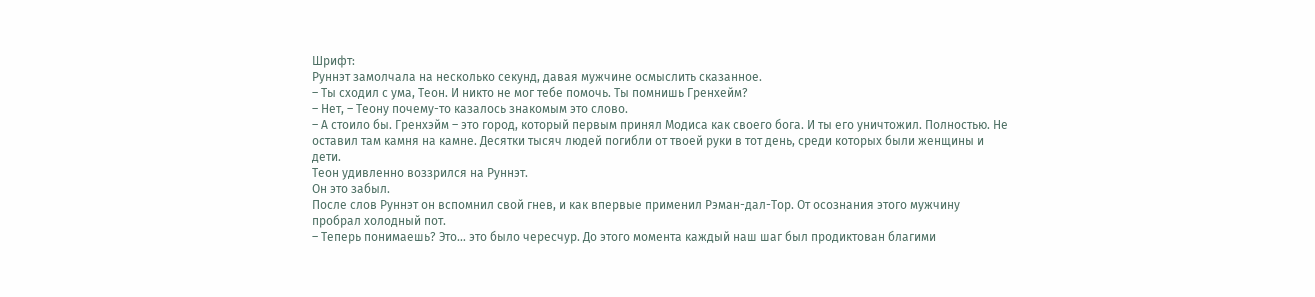Шрифт:
Руннэт замолчала на несколько секунд, давая мужчине осмыслить сказанное.
– Ты сходил с ума, Теон. И никто не мог тебе помочь. Ты помнишь Гренхейм?
– Нет, – Теону почему-то казалось знакомым это слово.
– А стоило бы. Гренхэйм – это город, который первым принял Модиса как своего бога. И ты его уничтожил. Полностью. Не оставил там камня на камне. Десятки тысяч людей погибли от твоей руки в тот день, среди которых были женщины и дети.
Теон удивленно воззрился на Руннэт.
Он это забыл.
После слов Руннэт он вспомнил свой гнев, и как впервые применил Рэман-дал-Тор. От осознания этого мужчину пробрал холодный пот.
– Теперь понимаешь? Это… это было чересчур. До этого момента каждый наш шаг был продиктован благими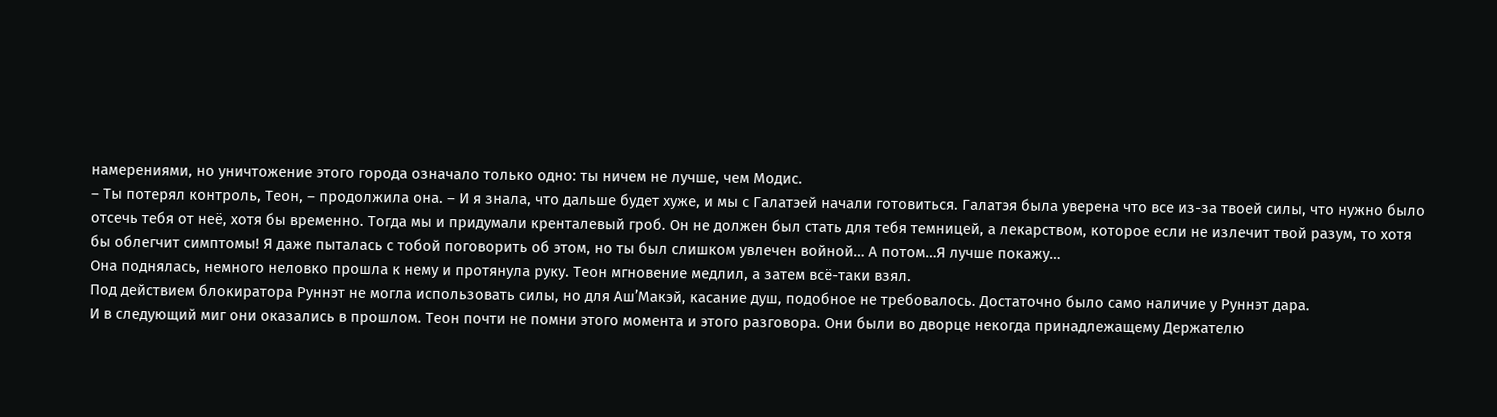намерениями, но уничтожение этого города означало только одно: ты ничем не лучше, чем Модис.
– Ты потерял контроль, Теон, – продолжила она. – И я знала, что дальше будет хуже, и мы с Галатэей начали готовиться. Галатэя была уверена что все из-за твоей силы, что нужно было отсечь тебя от неё, хотя бы временно. Тогда мы и придумали кренталевый гроб. Он не должен был стать для тебя темницей, а лекарством, которое если не излечит твой разум, то хотя бы облегчит симптомы! Я даже пыталась с тобой поговорить об этом, но ты был слишком увлечен войной… А потом…Я лучше покажу…
Она поднялась, немного неловко прошла к нему и протянула руку. Теон мгновение медлил, а затем всё-таки взял.
Под действием блокиратора Руннэт не могла использовать силы, но для Аш’Макэй, касание душ, подобное не требовалось. Достаточно было само наличие у Руннэт дара.
И в следующий миг они оказались в прошлом. Теон почти не помни этого момента и этого разговора. Они были во дворце некогда принадлежащему Держателю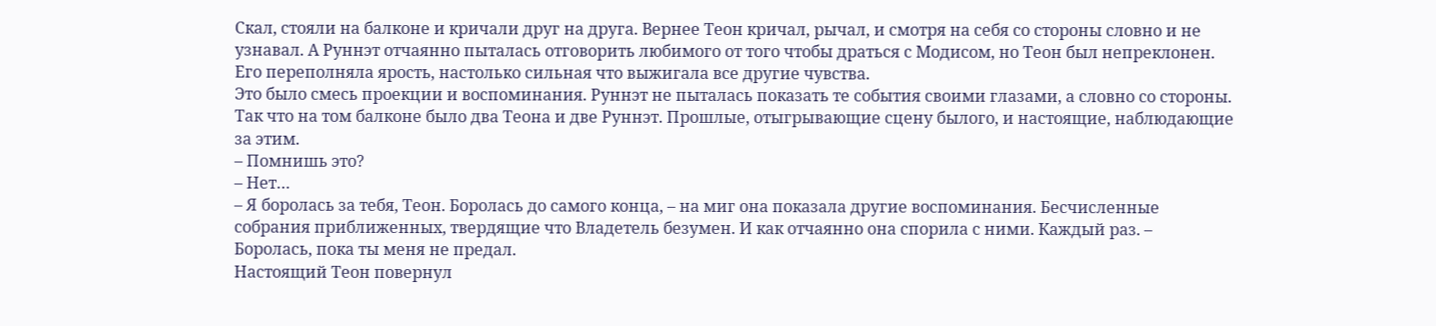Скал, стояли на балконе и кричали друг на друга. Вернее Теон кричал, рычал, и смотря на себя со стороны словно и не узнавал. А Руннэт отчаянно пыталась отговорить любимого от того чтобы драться с Модисом, но Теон был непреклонен. Его переполняла ярость, настолько сильная что выжигала все другие чувства.
Это было смесь проекции и воспоминания. Руннэт не пыталась показать те события своими глазами, а словно со стороны. Так что на том балконе было два Теона и две Руннэт. Прошлые, отыгрывающие сцену былого, и настоящие, наблюдающие за этим.
– Помнишь это?
– Нет…
– Я боролась за тебя, Теон. Боролась до самого конца, – на миг она показала другие воспоминания. Бесчисленные собрания приближенных, твердящие что Владетель безумен. И как отчаянно она спорила с ними. Каждый раз. – Боролась, пока ты меня не предал.
Настоящий Теон повернул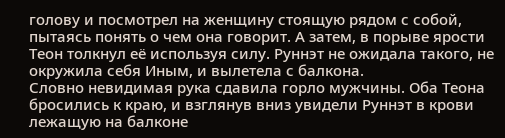голову и посмотрел на женщину стоящую рядом с собой, пытаясь понять о чем она говорит. А затем, в порыве ярости Теон толкнул её используя силу. Руннэт не ожидала такого, не окружила себя Иным, и вылетела с балкона.
Словно невидимая рука сдавила горло мужчины. Оба Теона бросились к краю, и взглянув вниз увидели Руннэт в крови лежащую на балконе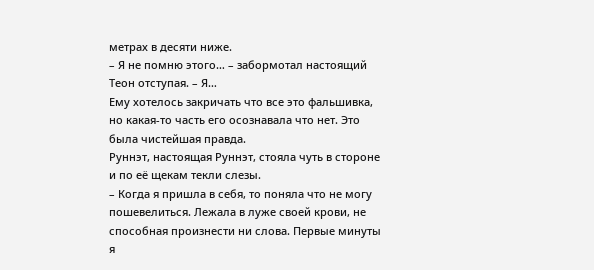метрах в десяти ниже.
– Я не помню этого… – забормотал настоящий Теон отступая. – Я…
Ему хотелось закричать что все это фальшивка, но какая-то часть его осознавала что нет. Это была чистейшая правда.
Руннэт, настоящая Руннэт, стояла чуть в стороне и по её щекам текли слезы.
– Когда я пришла в себя, то поняла что не могу пошевелиться. Лежала в луже своей крови, не способная произнести ни слова. Первые минуты я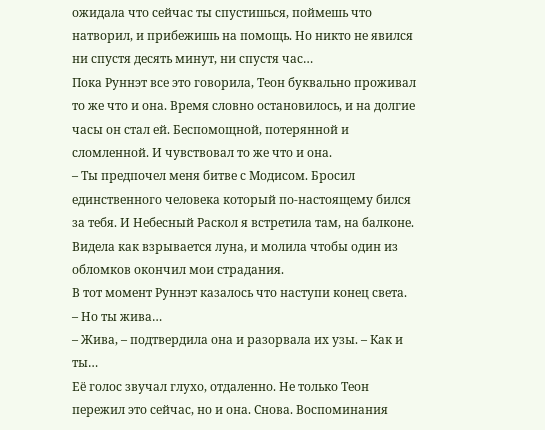ожидала что сейчас ты спустишься, поймешь что натворил, и прибежишь на помощь. Но никто не явился ни спустя десять минут, ни спустя час…
Пока Руннэт все это говорила, Теон буквально проживал то же что и она. Время словно остановилось, и на долгие часы он стал ей. Беспомощной, потерянной и сломленной. И чувствовал то же что и она.
– Ты предпочел меня битве с Модисом. Бросил единственного человека который по-настоящему бился за тебя. И Небесный Раскол я встретила там, на балконе. Видела как взрывается луна, и молила чтобы один из обломков окончил мои страдания.
В тот момент Руннэт казалось что наступи конец света.
– Но ты жива…
– Жива, – подтвердила она и разорвала их узы. – Как и ты…
Её голос звучал глухо, отдаленно. Не только Теон пережил это сейчас, но и она. Снова. Воспоминания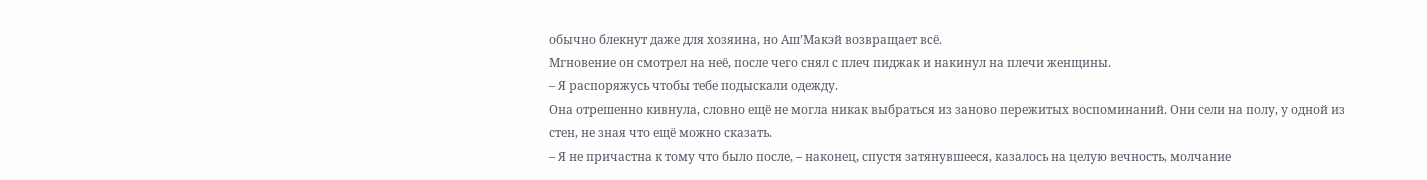обычно блекнут даже для хозяина, но Аш’Макэй возвращает всё.
Мгновение он смотрел на неё, после чего снял с плеч пиджак и накинул на плечи женщины.
– Я распоряжусь чтобы тебе подыскали одежду.
Она отрешенно кивнула, словно ещё не могла никак выбраться из заново пережитых воспоминаний. Они сели на полу, у одной из стен, не зная что ещё можно сказать.
– Я не причастна к тому что было после, – наконец, спустя затянувшееся, казалось на целую вечность, молчание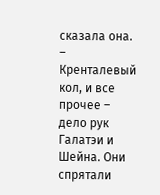сказала она. – Кренталевый кол, и все прочее – дело рук Галатэи и Шейна. Они спрятали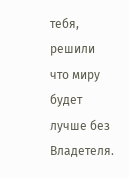тебя, решили что миру будет лучше без Владетеля.